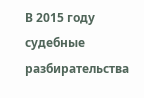В 2015 году судебные разбирательства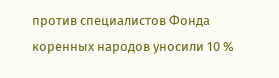против специалистов Фонда коренных народов уносили 10 %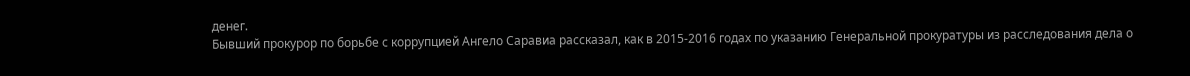денег.
Бывший прокурор по борьбе с коррупцией Ангело Саравиа рассказал, как в 2015-2016 годах по указанию Генеральной прокуратуры из расследования дела о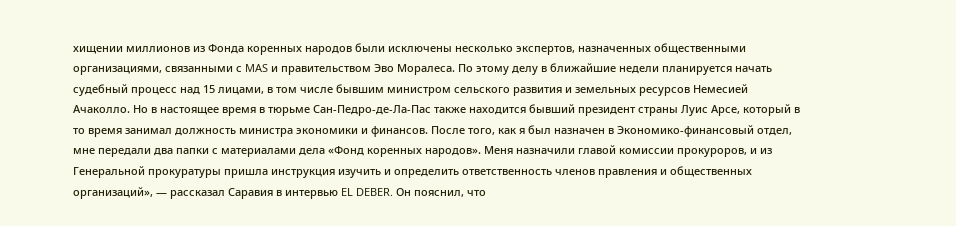хищении миллионов из Фонда коренных народов были исключены несколько экспертов, назначенных общественными организациями, связанными с MAS и правительством Эво Моралеса. По этому делу в ближайшие недели планируется начать судебный процесс над 15 лицами, в том числе бывшим министром сельского развития и земельных ресурсов Немесией Ачаколло. Но в настоящее время в тюрьме Сан-Педро-де-Ла-Пас также находится бывший президент страны Луис Арсе, который в то время занимал должность министра экономики и финансов. После того, как я был назначен в Экономико-финансовый отдел, мне передали два папки с материалами дела «Фонд коренных народов». Меня назначили главой комиссии прокуроров, и из Генеральной прокуратуры пришла инструкция изучить и определить ответственность членов правления и общественных организаций», — рассказал Саравия в интервью EL DEBER. Он пояснил, что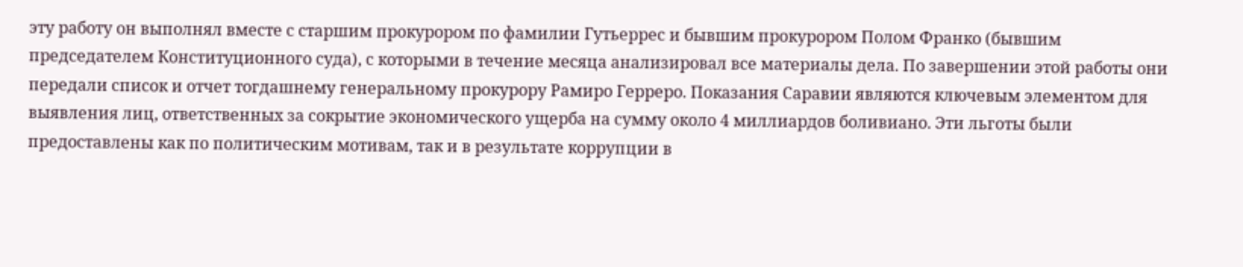эту работу он выполнял вместе с старшим прокурором по фамилии Гутьеррес и бывшим прокурором Полом Франко (бывшим председателем Конституционного суда), с которыми в течение месяца анализировал все материалы дела. По завершении этой работы они передали список и отчет тогдашнему генеральному прокурору Рамиро Герреро. Показания Саравии являются ключевым элементом для выявления лиц, ответственных за сокрытие экономического ущерба на сумму около 4 миллиардов боливиано. Эти льготы были предоставлены как по политическим мотивам, так и в результате коррупции в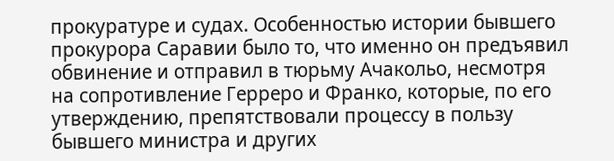прокуратуре и судах. Особенностью истории бывшего прокурора Саравии было то, что именно он предъявил обвинение и отправил в тюрьму Ачакольо, несмотря на сопротивление Герреро и Франко, которые, по его утверждению, препятствовали процессу в пользу бывшего министра и других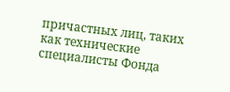причастных лиц, таких как технические специалисты Фонда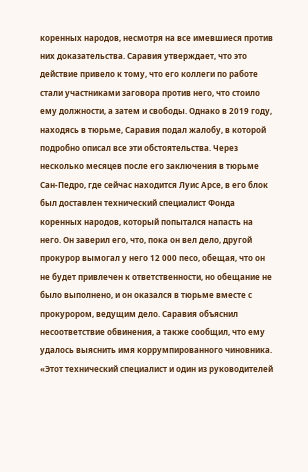коренных народов, несмотря на все имевшиеся против них доказательства. Саравия утверждает, что это действие привело к тому, что его коллеги по работе стали участниками заговора против него, что стоило ему должности, а затем и свободы. Однако в 2019 году, находясь в тюрьме, Саравия подал жалобу, в которой подробно описал все эти обстоятельства. Через несколько месяцев после его заключения в тюрьме Сан-Педро, где сейчас находится Луис Арсе, в его блок был доставлен технический специалист Фонда коренных народов, который попытался напасть на него. Он заверил его, что, пока он вел дело, другой прокурор вымогал у него 12 000 песо, обещая, что он не будет привлечен к ответственности, но обещание не было выполнено, и он оказался в тюрьме вместе с прокурором, ведущим дело. Саравия объяснил несоответствие обвинения, а также сообщил, что ему удалось выяснить имя коррумпированного чиновника. «Этот технический специалист и один из руководителей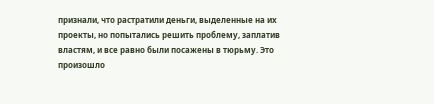признали, что растратили деньги, выделенные на их проекты, но попытались решить проблему, заплатив властям, и все равно были посажены в тюрьму. Это произошло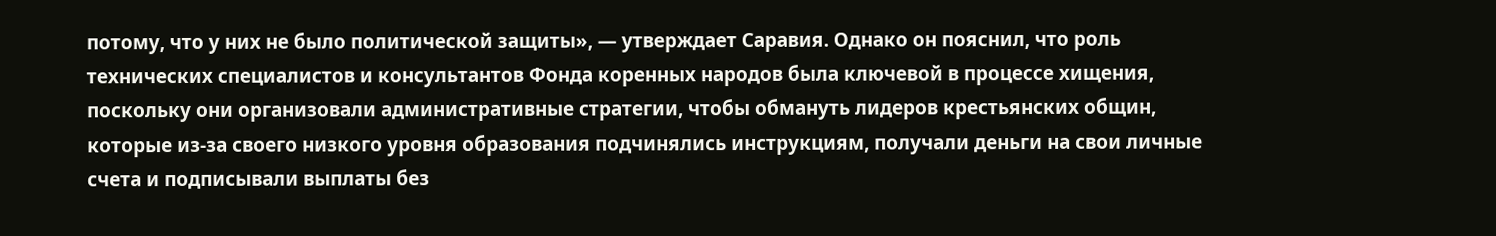потому, что у них не было политической защиты», — утверждает Саравия. Однако он пояснил, что роль технических специалистов и консультантов Фонда коренных народов была ключевой в процессе хищения, поскольку они организовали административные стратегии, чтобы обмануть лидеров крестьянских общин, которые из-за своего низкого уровня образования подчинялись инструкциям, получали деньги на свои личные счета и подписывали выплаты без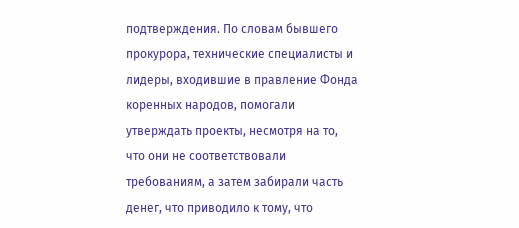подтверждения. По словам бывшего прокурора, технические специалисты и лидеры, входившие в правление Фонда коренных народов, помогали утверждать проекты, несмотря на то, что они не соответствовали требованиям, а затем забирали часть денег, что приводило к тому, что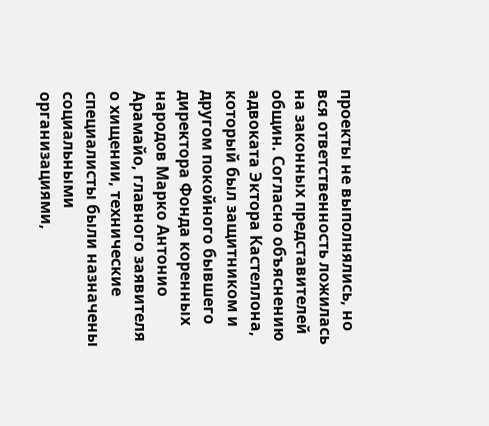проекты не выполнялись, но вся ответственность ложилась на законных представителей общин. Согласно объяснению адвоката Эктора Кастеллона, который был защитником и другом покойного бывшего директора Фонда коренных народов Марко Антонио Арамайо, главного заявителя о хищении, технические специалисты были назначены социальными организациями,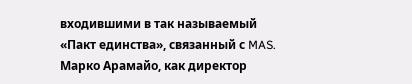входившими в так называемый «Пакт единства», связанный с MAS. Марко Арамайо, как директор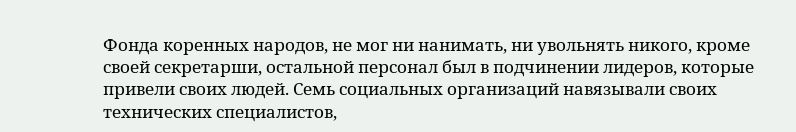Фонда коренных народов, не мог ни нанимать, ни увольнять никого, кроме своей секретарши, остальной персонал был в подчинении лидеров, которые привели своих людей. Семь социальных организаций навязывали своих технических специалистов,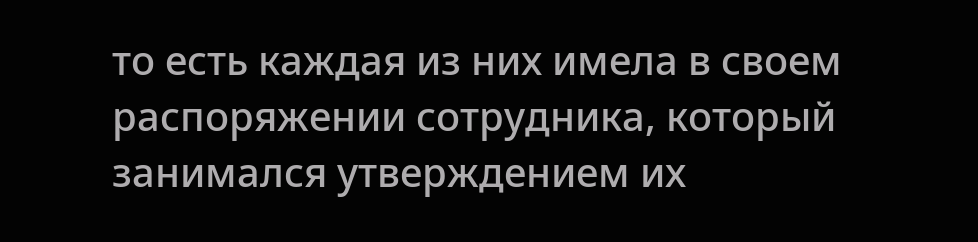то есть каждая из них имела в своем распоряжении сотрудника, который занимался утверждением их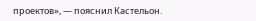проектов», — пояснил Кастельон.